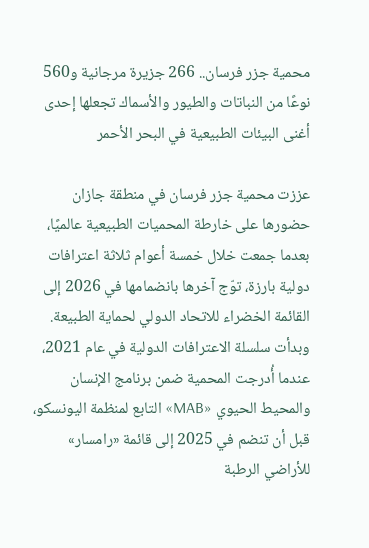محمية جزر فرسان.. 266 جزيرة مرجانية و560 نوعًا من النباتات والطيور والأسماك تجعلها إحدى أغنى البيئات الطبيعية في البحر الأحمر

عززت محمية جزر فرسان في منطقة جازان حضورها على خارطة المحميات الطبيعية عالميًا، بعدما جمعت خلال خمسة أعوام ثلاثة اعترافات دولية بارزة، توّج آخرها بانضمامها في 2026 إلى القائمة الخضراء للاتحاد الدولي لحماية الطبيعة.
وبدأت سلسلة الاعترافات الدولية في عام 2021، عندما أُدرجت المحمية ضمن برنامج الإنسان والمحيط الحيوي «MAB» التابع لمنظمة اليونسكو، قبل أن تنضم في 2025 إلى قائمة «رامسار» للأراضي الرطبة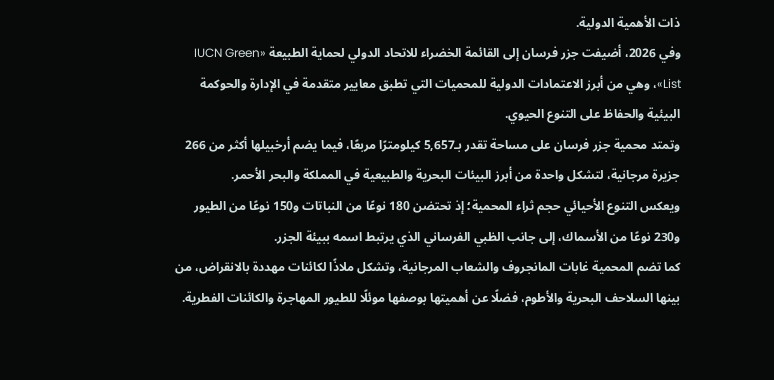ذات الأهمية الدولية.
وفي 2026، أضيفت جزر فرسان إلى القائمة الخضراء للاتحاد الدولي لحماية الطبيعة «IUCN Green List»، وهي من أبرز الاعتمادات الدولية للمحميات التي تطبق معايير متقدمة في الإدارة والحوكمة البيئية والحفاظ على التنوع الحيوي.
وتمتد محمية جزر فرسان على مساحة تقدر بـ5,657 كيلومترًا مربعًا، فيما يضم أرخبيلها أكثر من 266 جزيرة مرجانية، لتشكل واحدة من أبرز البيئات البحرية والطبيعية في المملكة والبحر الأحمر.
ويعكس التنوع الأحيائي حجم ثراء المحمية؛ إذ تحتضن 180 نوعًا من النباتات و150 نوعًا من الطيور و230 نوعًا من الأسماك، إلى جانب الظبي الفرساني الذي يرتبط اسمه ببيئة الجزر.
كما تضم المحمية غابات المانجروف والشعاب المرجانية، وتشكل ملاذًا لكائنات مهددة بالانقراض، من بينها السلاحف البحرية والأطوم، فضلًا عن أهميتها بوصفها موئلًا للطيور المهاجرة والكائنات الفطرية.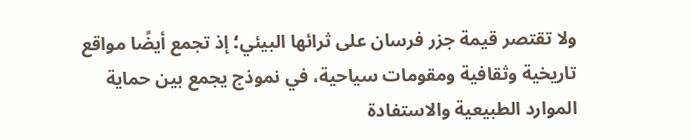ولا تقتصر قيمة جزر فرسان على ثرائها البيئي؛ إذ تجمع أيضًا مواقع تاريخية وثقافية ومقومات سياحية، في نموذج يجمع بين حماية الموارد الطبيعية والاستفادة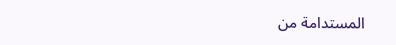المستدامة من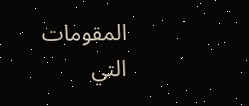المقومات التي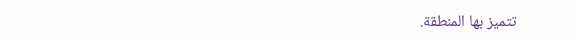تتميز بها المنطقة.